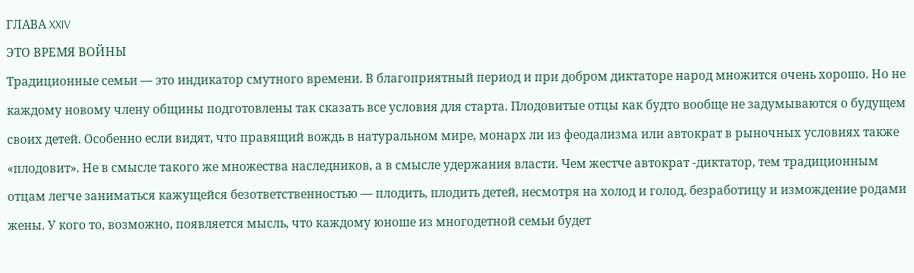ГЛАВА XXIV
ЭТО ВРЕМЯ ВОЙНЫ
Традиционные семьи — это индикатор смутного времени. В благоприятный период и при добром диктаторе народ множится очень хорошо. Но не каждому новому члену общины подготовлены так сказать все условия для старта. Плодовитые отцы как будто вообще не задумываются о будущем своих детей. Особенно если видят, что правящий вождь в натуральном мире, монарх ли из феодализма или автократ в рыночных условиях также «плодовит». Не в смысле такого же множества наследников, а в смысле удержания власти. Чем жестче автократ -диктатор, тем традиционным отцам легче заниматься кажущейся безответственностью — плодить, плодить детей, несмотря на холод и голод, безработицу и измождение родами жены. У кого то, возможно, появляется мысль, что каждому юноше из многодетной семьи будет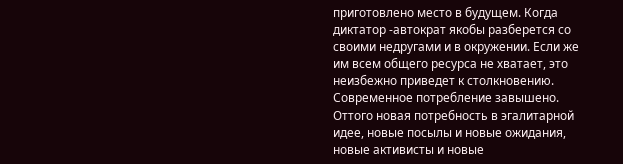приготовлено место в будущем. Когда диктатор -автократ якобы разберется со своими недругами и в окружении. Если же им всем общего ресурса не хватает, это неизбежно приведет к столкновению. Современное потребление завышено. Оттого новая потребность в эгалитарной идее, новые посылы и новые ожидания, новые активисты и новые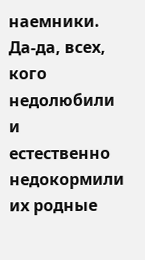наемники. Да-да, всех, кого недолюбили и естественно недокормили их родные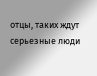отцы, таких ждут серьезные люди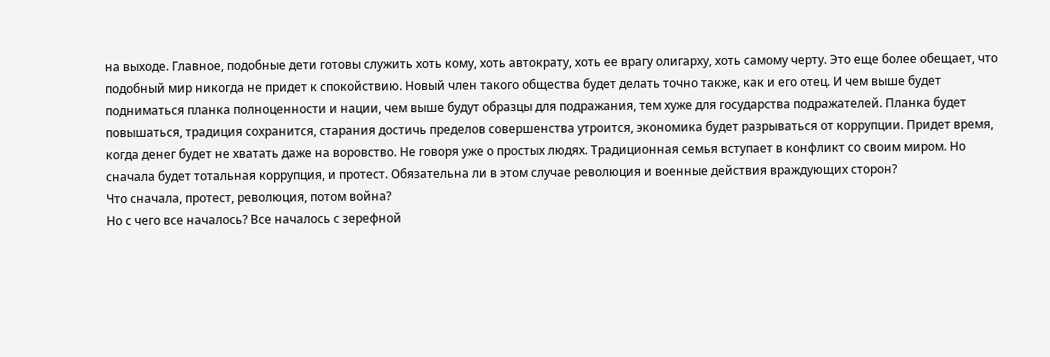на выходе. Главное, подобные дети готовы служить хоть кому, хоть автократу, хоть ее врагу олигарху, хоть самому черту. Это еще более обещает, что подобный мир никогда не придет к спокойствию. Новый член такого общества будет делать точно также, как и его отец. И чем выше будет подниматься планка полноценности и нации, чем выше будут образцы для подражания, тем хуже для государства подражателей. Планка будет повышаться, традиция сохранится, старания достичь пределов совершенства утроится, экономика будет разрываться от коррупции. Придет время, когда денег будет не хватать даже на воровство. Не говоря уже о простых людях. Традиционная семья вступает в конфликт со своим миром. Но сначала будет тотальная коррупция, и протест. Обязательна ли в этом случае революция и военные действия враждующих сторон?
Что сначала, протест, революция, потом война?
Но с чего все началось? Все началось с зерефной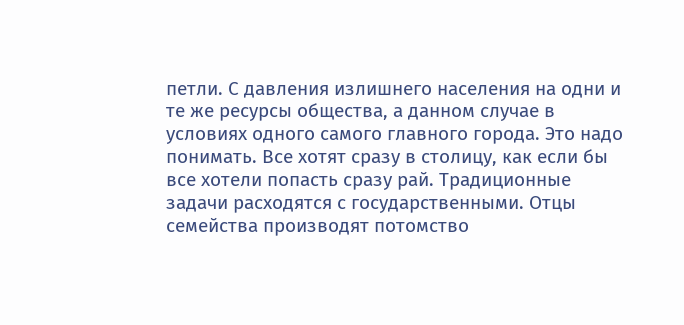петли. С давления излишнего населения на одни и те же ресурсы общества, а данном случае в условиях одного самого главного города. Это надо понимать. Все хотят сразу в столицу, как если бы все хотели попасть сразу рай. Традиционные задачи расходятся с государственными. Отцы семейства производят потомство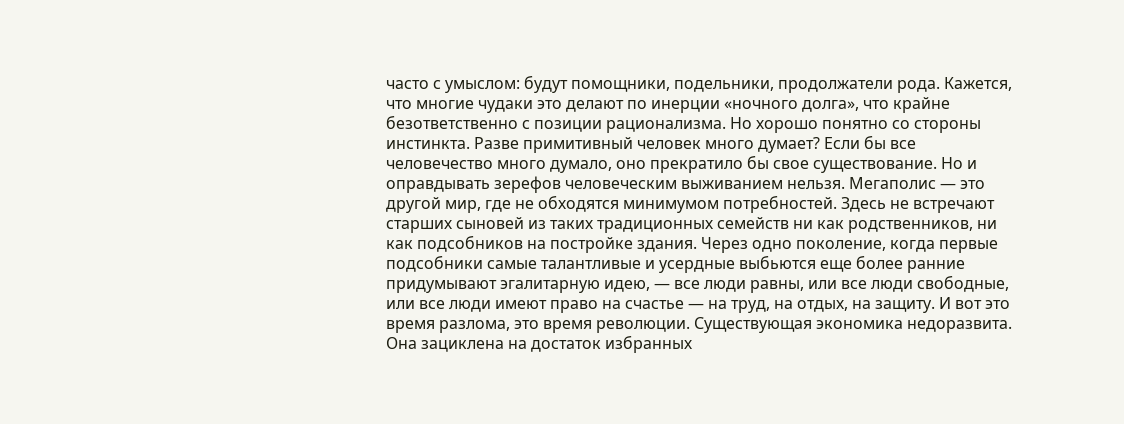часто с умыслом: будут помощники, подельники, продолжатели рода. Кажется, что многие чудаки это делают по инерции «ночного долга», что крайне безответственно с позиции рационализма. Но хорошо понятно со стороны инстинкта. Разве примитивный человек много думает? Если бы все человечество много думало, оно прекратило бы свое существование. Но и оправдывать зерефов человеческим выживанием нельзя. Мегаполис — это другой мир, где не обходятся минимумом потребностей. Здесь не встречают старших сыновей из таких традиционных семейств ни как родственников, ни как подсобников на постройке здания. Через одно поколение, когда первые подсобники самые талантливые и усердные выбьются еще более ранние придумывают эгалитарную идею, — все люди равны, или все люди свободные, или все люди имеют право на счастье — на труд, на отдых, на защиту. И вот это время разлома, это время революции. Существующая экономика недоразвита. Она зациклена на достаток избранных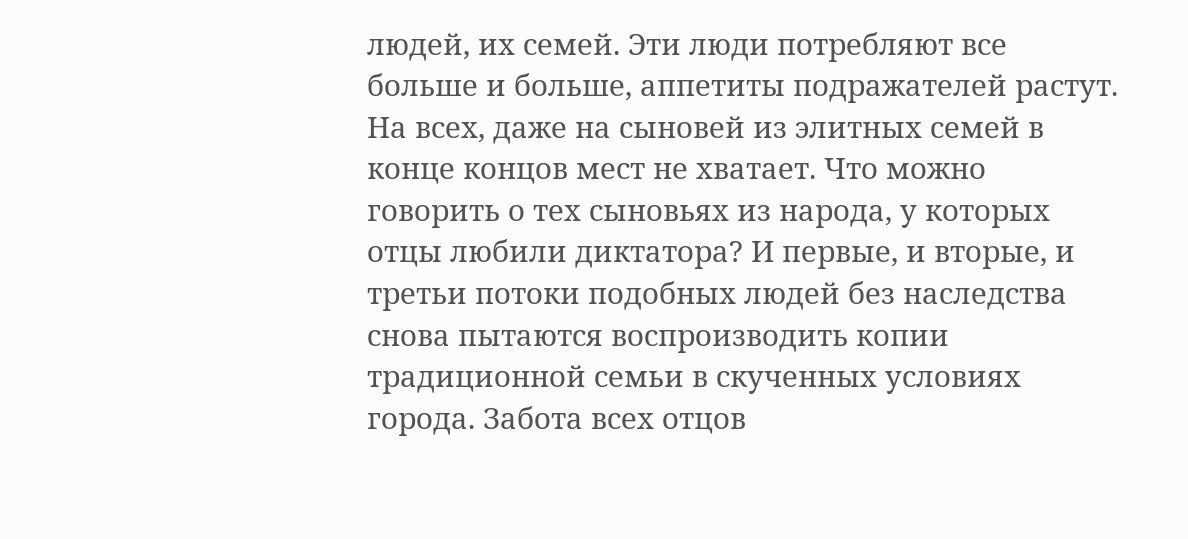людей, их семей. Эти люди потребляют все больше и больше, аппетиты подражателей растут. На всех, даже на сыновей из элитных семей в конце концов мест не хватает. Что можно говорить о тех сыновьях из народа, у которых отцы любили диктатора? И первые, и вторые, и третьи потоки подобных людей без наследства снова пытаются воспроизводить копии традиционной семьи в скученных условиях города. Забота всех отцов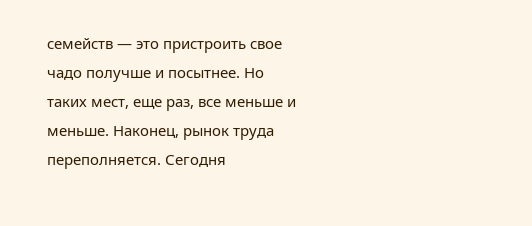семейств — это пристроить свое чадо получше и посытнее. Но таких мест, еще раз, все меньше и меньше. Наконец, рынок труда переполняется. Сегодня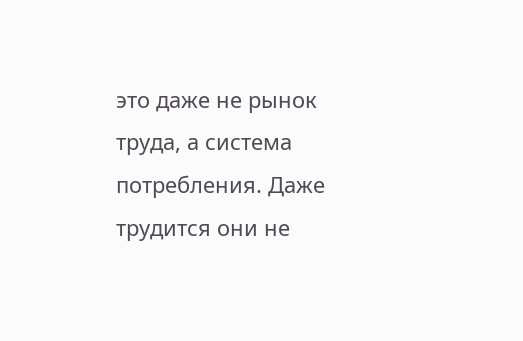это даже не рынок труда, а система потребления. Даже трудится они не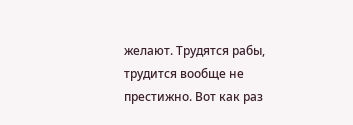желают. Трудятся рабы, трудится вообще не престижно. Вот как раз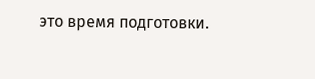это время подготовки.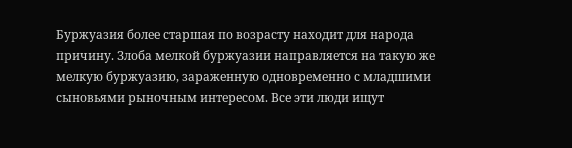Буржуазия более старшая по возрасту находит для народа причину. Злоба мелкой буржуазии направляется на такую же мелкую буржуазию, зараженную одновременно с младшими сыновьями рыночным интересом. Все эти люди ищут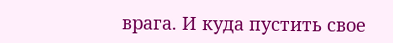врага. И куда пустить свое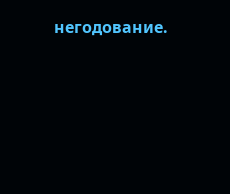негодование.